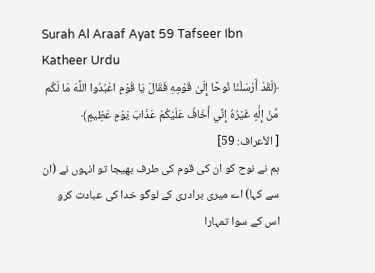Surah Al Araaf Ayat 59 Tafseer Ibn Katheer Urdu
﴿لَقَدْ أَرْسَلْنَا نُوحًا إِلَىٰ قَوْمِهِ فَقَالَ يَا قَوْمِ اعْبُدُوا اللَّهَ مَا لَكُم مِّنْ إِلَٰهٍ غَيْرُهُ إِنِّي أَخَافُ عَلَيْكُمْ عَذَابَ يَوْمٍ عَظِيمٍ﴾
[ الأعراف: 59]
ہم نے نوح کو ان کی قوم کی طرف بھیجا تو انہوں نے (ان سے کہا) اے میری برادری کے لوگو خدا کی عبادت کرو اس کے سوا تمہارا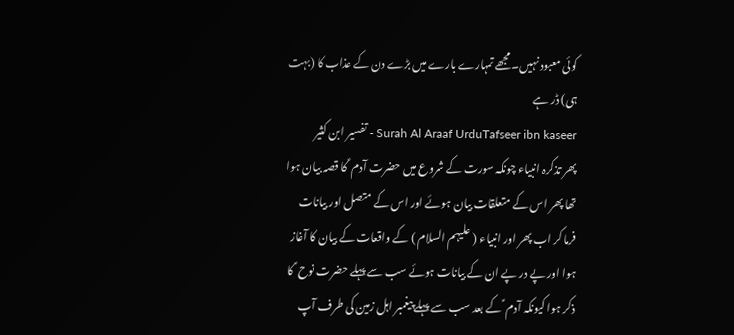کوئی معبود نہیں۔ مجھے تمہارے بارے میں بڑے دن کے عذاب کا (بہت ہی) ڈر ہے
Surah Al Araaf UrduTafseer ibn kaseer - تفسیر ابن کثیر
پھر تذکرہ انبیاء چونکہ سورت کے شروع میں حضرت آدم ؑ کا قصہ بیان ہوا تھا پھر اس کے متعلقات بیان ہوئے اور اس کے متصل اور بیانات فرما کر اب پھر اور انبیاء ( علیہم السلام ) کے واقعات کے بیان کا آغاز ہوا اور پے در پے ان کے بیانات ہوئے سب سے پہلے حضرت نوح ؑ کا ذکر ہوا کیونکہ آدم ؑ کے بعد سب سے پہلے پیغمبر اہل زمین کی طرف آپ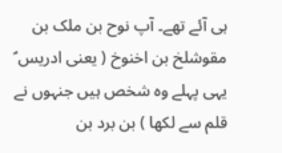ہی آئے تھے۔ آپ نوح بن ملک بن مقوشلخ بن اخنوخ ( یعنی ادریس ؑ یہی پہلے وہ شخص ہیں جنہوں نے قلم سے لکھا ) بن برد بن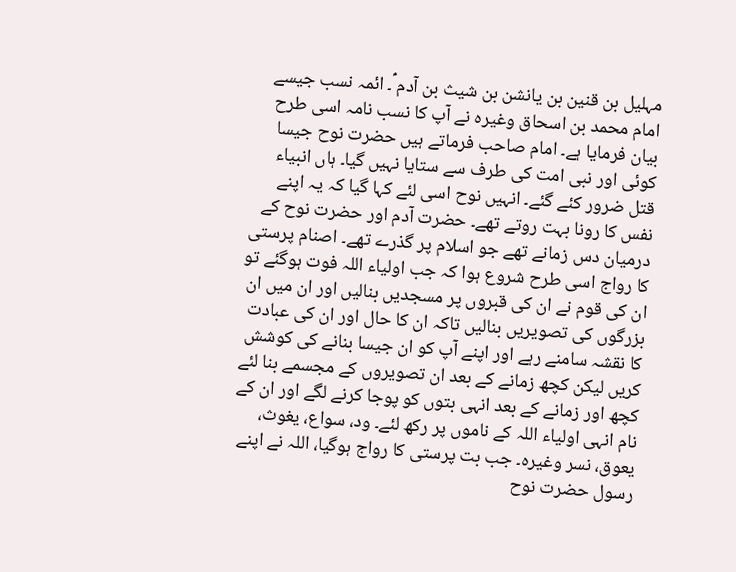مہلیل بن قنین بن یانشن بن شیث بن آدم ؑ۔ ائمہ نسب جیسے امام محمد بن اسحاق وغیرہ نے آپ کا نسب نامہ اسی طرح بیان فرمایا ہے۔ امام صاحب فرماتے ہیں حضرت نوح جیسا کوئی اور نبی امت کی طرف سے ستایا نہیں گیا۔ ہاں انبیاء قتل ضرور کئے گئے۔ انہیں نوح اسی لئے کہا گیا کہ یہ اپنے نفس کا رونا بہت روتے تھے۔ حضرت آدم اور حضرت نوح کے درمیان دس زمانے تھے جو اسلام پر گذرے تھے۔ اصنام پرستی کا رواج اسی طرح شروع ہوا کہ جب اولیاء اللہ فوت ہوگئے تو ان کی قوم نے ان کی قبروں پر مسجدیں بنالیں اور ان میں ان بزرگوں کی تصویریں بنالیں تاکہ ان کا حال اور ان کی عبادت کا نقشہ سامنے رہے اور اپنے آپ کو ان جیسا بنانے کی کوشش کریں لیکن کچھ زمانے کے بعد ان تصویروں کے مجسمے بنا لئے کچھ اور زمانے کے بعد انہی بتوں کو پوجا کرنے لگے اور ان کے نام انہی اولیاء اللہ کے ناموں پر رکھ لئے۔ ود، سواع، یغوث، یعوق، نسر وغیرہ۔ جب بت پرستی کا رواج ہوگیا، اللہ نے اپنے رسول حضرت نوح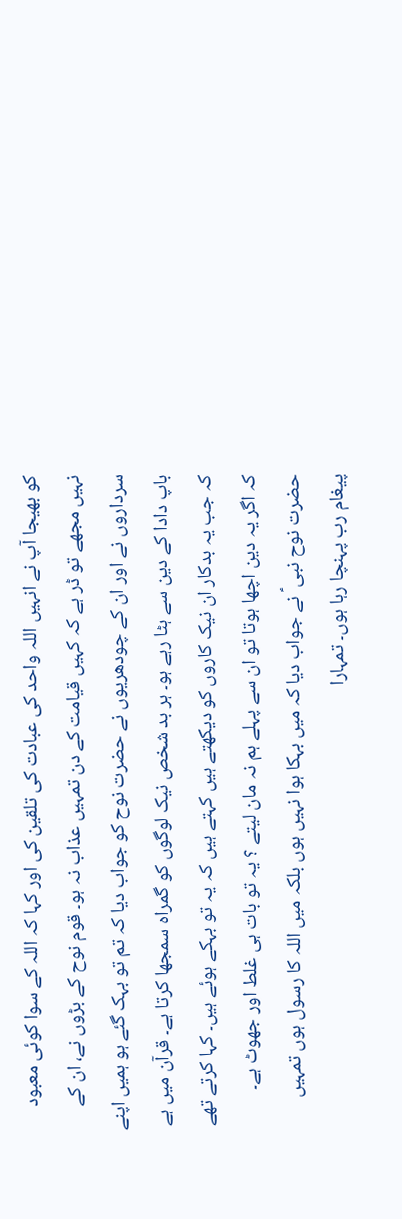کو بھیجا آپ نے انہیں اللہ واحد کی عبادت کی تلقین کی اور کہا کہ اللہ کے سوا کوئی معبود نہیں مجھے تو ڈر ہے کہ کہیں قیامت کے دن تمہیں عذاب نہ ہو۔ قوم نوح کے بڑوں نے، ان کے سرداروں نے اور ان کے چودھریوں نے حضرت نوح کو جواب دیا کہ تم تو بہک گئے ہو ہمیں اپنے باپ دادا کے دین سے ہٹا رہے ہو۔ ہر بد شخص نیک لوگوں کو گمراہ سمجھا کرتا ہے۔ قرآن میں ہے کہ جب یہ بدکار ان نیک کاروں کو دیکھتے ہیں کہتے ہیں کہ یہ تو بہکے ہوئے ہیں۔ کہا کرتے تھے کہ اگر یہ دین اچھا ہوتا تو ان سے پہلے ہم نہ مان لیتے ؟ یہ تو بات ہی غلط اور جھوٹ ہے۔ حضرت نوح نبی ؑ نے جواب دیا کہ میں بہکا ہوا نہیں ہوں بلکہ میں اللہ کا رسول ہوں تمہیں پیغام رب پہنچا رہا ہوں۔ تمہارا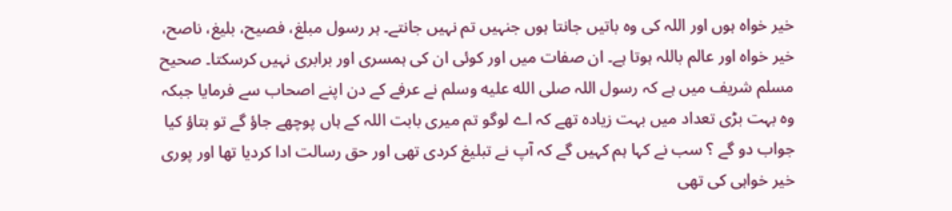خیر خواہ ہوں اور اللہ کی وہ باتیں جانتا ہوں جنہیں تم نہیں جانتے۔ ہر رسول مبلغ، فصیح، بلیغ، ناصح، خیر خواہ اور عالم باللہ ہوتا ہے۔ ان صفات میں اور کوئی ان کی ہمسری اور برابری نہیں کرسکتا۔ صحیح مسلم شریف میں ہے کہ رسول اللہ صلى الله عليه وسلم نے عرفے کے دن اپنے اصحاب سے فرمایا جبکہ وہ بہت بڑی تعداد میں بہت زیادہ تھے کہ اے لوگو تم میری بابت اللہ کے ہاں پوچھے جاؤ گے تو بتاؤ کیا جواب دو گے ؟ سب نے کہا ہم کہیں گے کہ آپ نے تبلیغ کردی تھی اور حق رسالت ادا کردیا تھا اور پوری خیر خواہی کی تھی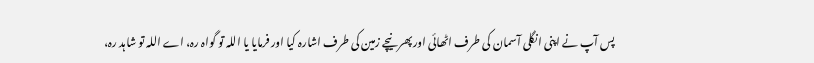پس آپ نے اپنی انگلی آسمان کی طرف اٹھائی اور پھر نیچے زمین کی طرف اشارہ کیا اور فرمایا یا اللہ تو گواہ رہ، اے اللہ تو شاہد رہ،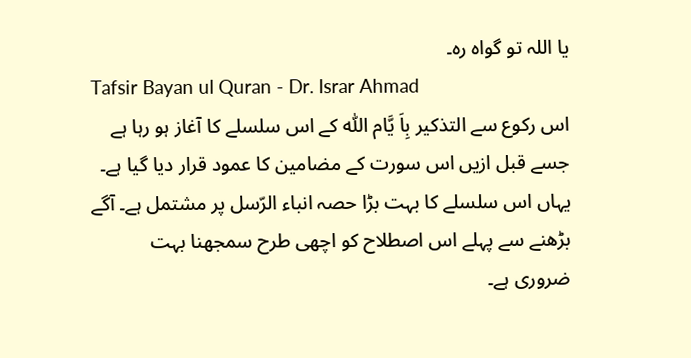یا اللہ تو گواہ رہ۔
Tafsir Bayan ul Quran - Dr. Israr Ahmad
اس رکوع سے التذکیر بِاَ یَّام اللّٰہ کے اس سلسلے کا آغاز ہو رہا ہے جسے قبل ازیں اس سورت کے مضامین کا عمود قرار دیا گیا ہے۔ یہاں اس سلسلے کا بہت بڑا حصہ انباء الرّسل پر مشتمل ہے۔ آگے بڑھنے سے پہلے اس اصطلاح کو اچھی طرح سمجھنا بہت ضروری ہے۔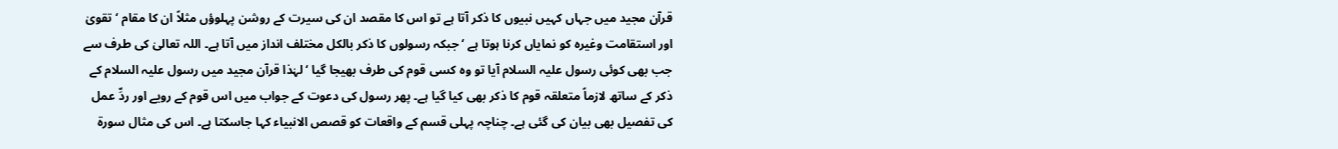قرآن مجید میں جہاں کہیں نبیوں کا ذکر آتا ہے تو اس کا مقصد ان کی سیرت کے روشن پہلوؤں مثلاً ان کا مقام ‘ تقویٰ اور استقامت وغیرہ کو نمایاں کرنا ہوتا ہے ‘ جبکہ رسولوں کا ذکر بالکل مختلف انداز میں آتا ہے۔ اللہ تعالیٰ کی طرف سے جب بھی کوئی رسول علیہ السلام آیا تو وہ کسی قوم کی طرف بھیجا گیا ‘ لہٰذا قرآن مجید میں رسول علیہ السلام کے ذکر کے ساتھ لازماً متعلقہ قوم کا ذکر بھی کیا گیا ہے۔ پھر رسول کی دعوت کے جواب میں اس قوم کے رویے اور ردِّ عمل کی تفصیل بھی بیان کی گئی ہے۔ چناچہ پہلی قسم کے واقعات کو قصص الانبیاء کہا جاسکتا ہے۔ اس کی مثال سورة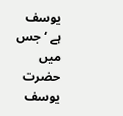يوسف ہے ‘ جس میں حضرت یوسف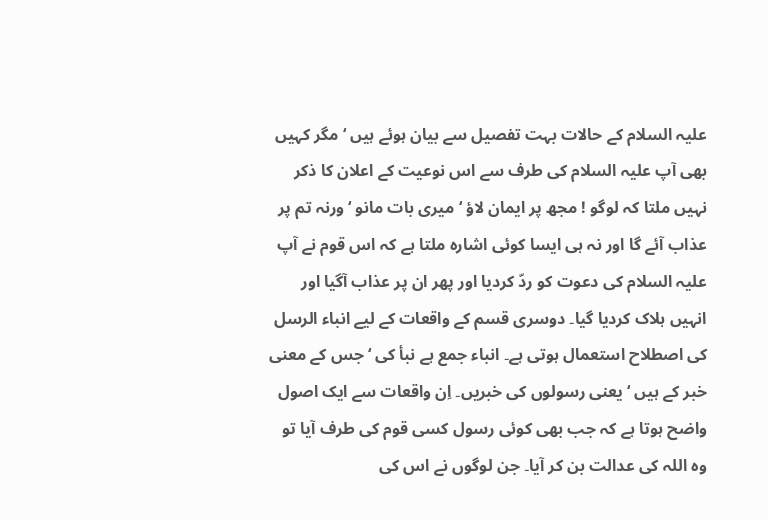علیہ السلام کے حالات بہت تفصیل سے بیان ہوئے ہیں ‘ مگر کہیں بھی آپ علیہ السلام کی طرف سے اس نوعیت کے اعلان کا ذکر نہیں ملتا کہ لوگو ! مجھ پر ایمان لاؤ ‘ میری بات مانو ‘ ورنہ تم پر عذاب آئے گا اور نہ ہی ایسا کوئی اشارہ ملتا ہے کہ اس قوم نے آپ علیہ السلام کی دعوت کو ردّ کردیا اور پھر ان پر عذاب آگیا اور انہیں ہلاک کردیا گیا۔ دوسری قسم کے واقعات کے لیے انباء الرسل کی اصطلاح استعمال ہوتی ہے۔ انباء جمع ہے نبأ کی ‘ جس کے معنی خبر کے ہیں ‘ یعنی رسولوں کی خبریں۔ اِن واقعات سے ایک اصول واضح ہوتا ہے کہ جب بھی کوئی رسول کسی قوم کی طرف آیا تو وہ اللہ کی عدالت بن کر آیا۔ جن لوگوں نے اس کی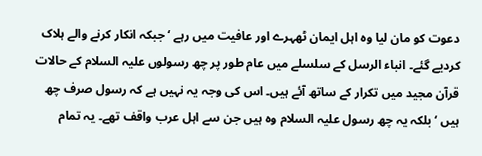دعوت کو مان لیا وہ اہل ایمان ٹھہرے اور عافیت میں رہے ‘ جبکہ انکار کرنے والے ہلاک کردیے گئے۔ انباء الرسل کے سلسلے میں عام طور پر چھ رسولوں علیہ السلام کے حالات قرآن مجید میں تکرار کے ساتھ آئے ہیں۔ اس کی وجہ یہ نہیں ہے کہ رسول صرف چھ ہیں ‘ بلکہ یہ چھ رسول علیہ السلام وہ ہیں جن سے اہل عرب واقف تھے۔ یہ تمام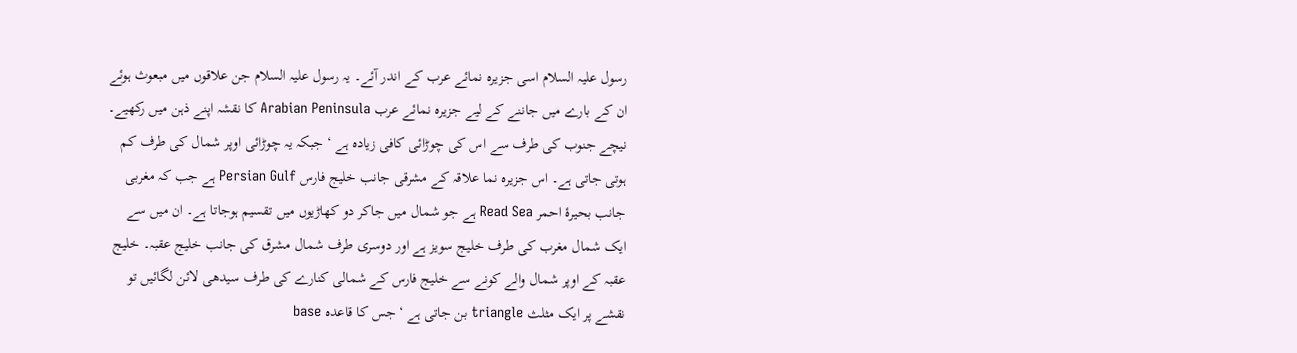رسول علیہ السلام اسی جزیرہ نمائے عرب کے اندر آئے۔ یہ رسول علیہ السلام جن علاقوں میں مبعوث ہوئے ان کے بارے میں جاننے کے لیے جزیرہ نمائے عرب Arabian Peninsula کا نقشہ اپنے ذہن میں رکھیے۔ نیچے جنوب کی طرف سے اس کی چوڑائی کافی زیادہ ہے ‘ جبکہ یہ چوڑائی اوپر شمال کی طرف کم ہوتی جاتی ہے۔ اس جزیرہ نما علاقہ کے مشرقی جانب خلیج فارس Persian Gulf ہے جب کہ مغربی جانب بحیرۂ احمر Read Sea ہے جو شمال میں جاکر دو کھاڑیوں میں تقسیم ہوجاتا ہے۔ ان میں سے ایک شمال مغرب کی طرف خلیج سویز ہے اور دوسری طرف شمال مشرق کی جانب خلیج عقبہ۔ خلیج عقبہ کے اوپر شمال والے کونے سے خلیج فارس کے شمالی کنارے کی طرف سیدھی لائن لگائیں تو نقشے پر ایک مثلث triangle بن جاتی ہے ‘ جس کا قاعدہ base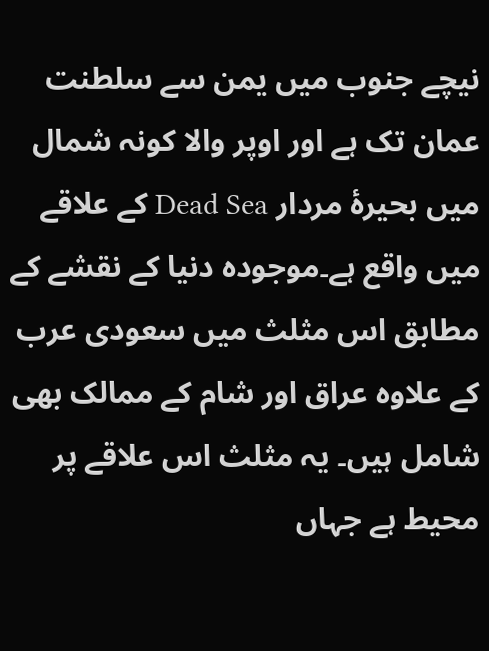نیچے جنوب میں یمن سے سلطنت عمان تک ہے اور اوپر والا کونہ شمال میں بحیرۂ مردار Dead Sea کے علاقے میں واقع ہے۔موجودہ دنیا کے نقشے کے مطابق اس مثلث میں سعودی عرب کے علاوہ عراق اور شام کے ممالک بھی شامل ہیں۔ یہ مثلث اس علاقے پر محیط ہے جہاں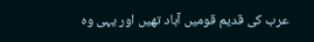عرب کی قدیم قومیں آباد تھیں اور یہی وہ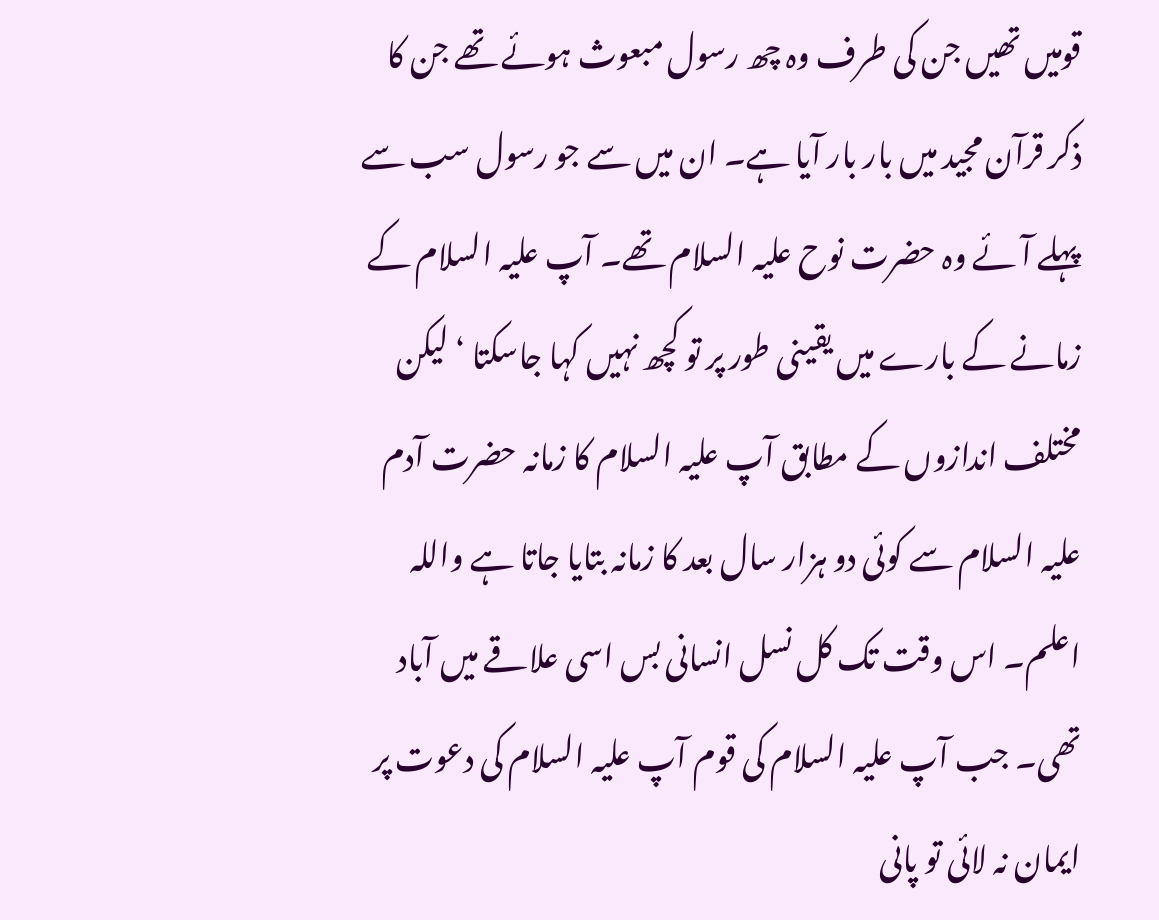قومیں تھیں جن کی طرف وہ چھ رسول مبعوث ہوئے تھے جن کا ذکر قرآن مجید میں بار بار آیا ہے۔ ان میں سے جو رسول سب سے پہلے آئے وہ حضرت نوح علیہ السلام تھے۔ آپ علیہ السلام کے زمانے کے بارے میں یقینی طور پر تو کچھ نہیں کہا جاسکتا ‘ لیکن مختلف اندازوں کے مطابق آپ علیہ السلام کا زمانہ حضرت آدم علیہ السلام سے کوئی دو ہزار سال بعد کا زمانہ بتایا جاتا ہے واللہ اعلم۔ اس وقت تک کل نسل انسانی بس اسی علاقے میں آباد تھی۔ جب آپ علیہ السلام کی قوم آپ علیہ السلام کی دعوت پر ایمان نہ لائی تو پانی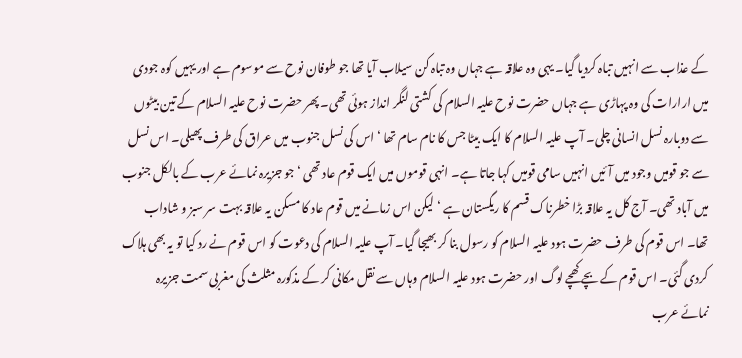کے عذاب سے انہیں تباہ کردیا گیا۔ یہی وہ علاقہ ہے جہاں وہ تباہ کن سیلاب آیا تھا جو طوفان نوح سے موسوم ہے اور یہیں کوہ جودی میں ارارات کی وہ پہاڑی ہے جہاں حضرت نوح علیہ السلام کی کشتی لنگر انداز ہوئی تھی۔ پھر حضرت نوح علیہ السلام کے تین بیٹوں سے دوبارہ نسل انسانی چلی۔ آپ علیہ السلام کا ایک بیٹا جس کا نام سام تھا ‘ اس کی نسل جنوب میں عراق کی طرف پھیلی۔ اس نسل سے جو قومیں وجود میں آئیں انہیں سامی قومیں کہا جاتا ہے۔ انہی قوموں میں ایک قوم عاد تھی ‘ جو جزیرہ نمائے عرب کے بالکل جنوب میں آباد تھی۔ آج کل یہ علاقہ بڑا خطرناک قسم کا ریگستان ہے ‘ لیکن اس زمانے میں قوم عاد کا مسکن یہ علاقہ بہت سر سبز و شاداب تھا۔ اس قوم کی طرف حضرت ہود علیہ السلام کو رسول بنا کر بھیجا گیا۔ آپ علیہ السلام کی دعوت کو اس قوم نے رد کیا تو یہ بھی ہلاک کردی گئی۔ اس قوم کے بچے کھچے لوگ اور حضرت ہود علیہ السلام وہاں سے نقل مکانی کر کے مذکورہ مثلث کی مغربی سمت جزیرہ نمائے عرب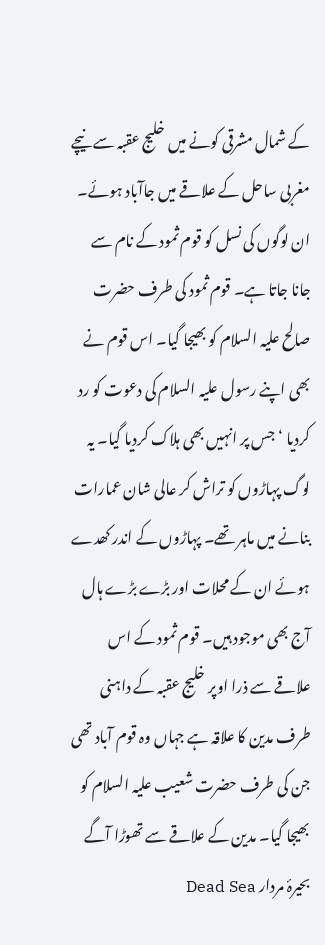کے شمال مشرقی کونے میں خلیج عقبہ سے نیچے مغربی ساحل کے علاقے میں جاآباد ہوئے۔ ان لوگوں کی نسل کو قوم ثمود کے نام سے جانا جاتا ہے۔ قوم ثمود کی طرف حضرت صالح علیہ السلام کو بھیجا گیا۔ اس قوم نے بھی اپنے رسول علیہ السلام کی دعوت کو رد کردیا ‘ جس پر انہیں بھی ہلاک کردیا گیا۔ یہ لوگ پہاڑوں کو تراش کر عالی شان عمارات بنانے میں ماہر تھے۔ پہاڑوں کے اندر کھدے ہوئے ان کے محلات اور بڑے بڑے ہال آج بھی موجود ہیں۔ قوم ثمود کے اس علاقے سے ذرا اوپر خلیج عقبہ کے داہنی طرف مدین کا علاقہ ہے جہاں وہ قوم آباد تھی جن کی طرف حضرت شعیب علیہ السلام کو بھیجا گیا۔ مدین کے علاقے سے تھوڑا آگے بحیرۂ مردار Dead Sea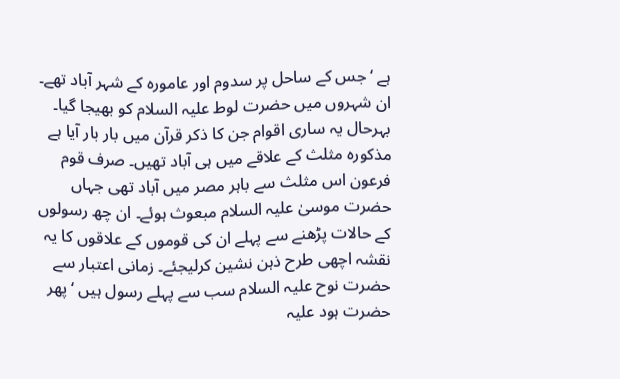ہے ‘ جس کے ساحل پر سدوم اور عامورہ کے شہر آباد تھے۔ ان شہروں میں حضرت لوط علیہ السلام کو بھیجا گیا۔ بہرحال یہ ساری اقوام جن کا ذکر قرآن میں بار بار آیا ہے مذکورہ مثلث کے علاقے میں ہی آباد تھیں۔ صرف قوم فرعون اس مثلث سے باہر مصر میں آباد تھی جہاں حضرت موسیٰ علیہ السلام مبعوث ہوئے۔ ان چھ رسولوں کے حالات پڑھنے سے پہلے ان کی قوموں کے علاقوں کا یہ نقشہ اچھی طرح ذہن نشین کرلیجئے۔ زمانی اعتبار سے حضرت نوح علیہ السلام سب سے پہلے رسول ہیں ‘ پھر حضرت ہود علیہ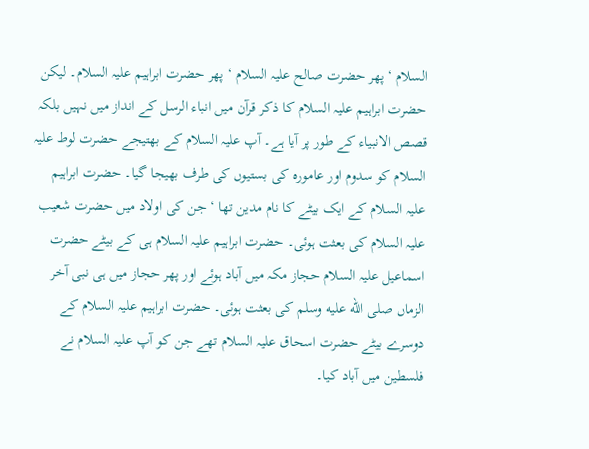السلام ‘ پھر حضرت صالح علیہ السلام ‘ پھر حضرت ابراہیم علیہ السلام۔ لیکن حضرت ابراہیم علیہ السلام کا ذکر قرآن میں انباء الرسل کے انداز میں نہیں بلکہ قصص الانبیاء کے طور پر آیا ہے۔ آپ علیہ السلام کے بھتیجے حضرت لوط علیہ السلام کو سدوم اور عامورہ کی بستیوں کی طرف بھیجا گیا۔ حضرت ابراہیم علیہ السلام کے ایک بیٹے کا نام مدین تھا ‘ جن کی اولاد میں حضرت شعیب علیہ السلام کی بعثت ہوئی۔ حضرت ابراہیم علیہ السلام ہی کے بیٹے حضرت اسماعیل علیہ السلام حجاز مکہ میں آباد ہوئے اور پھر حجاز میں ہی نبی آخر الزماں صلى الله عليه وسلم کی بعثت ہوئی۔ حضرت ابراہیم علیہ السلام کے دوسرے بیٹے حضرت اسحاق علیہ السلام تھے جن کو آپ علیہ السلام نے فلسطین میں آباد کیا۔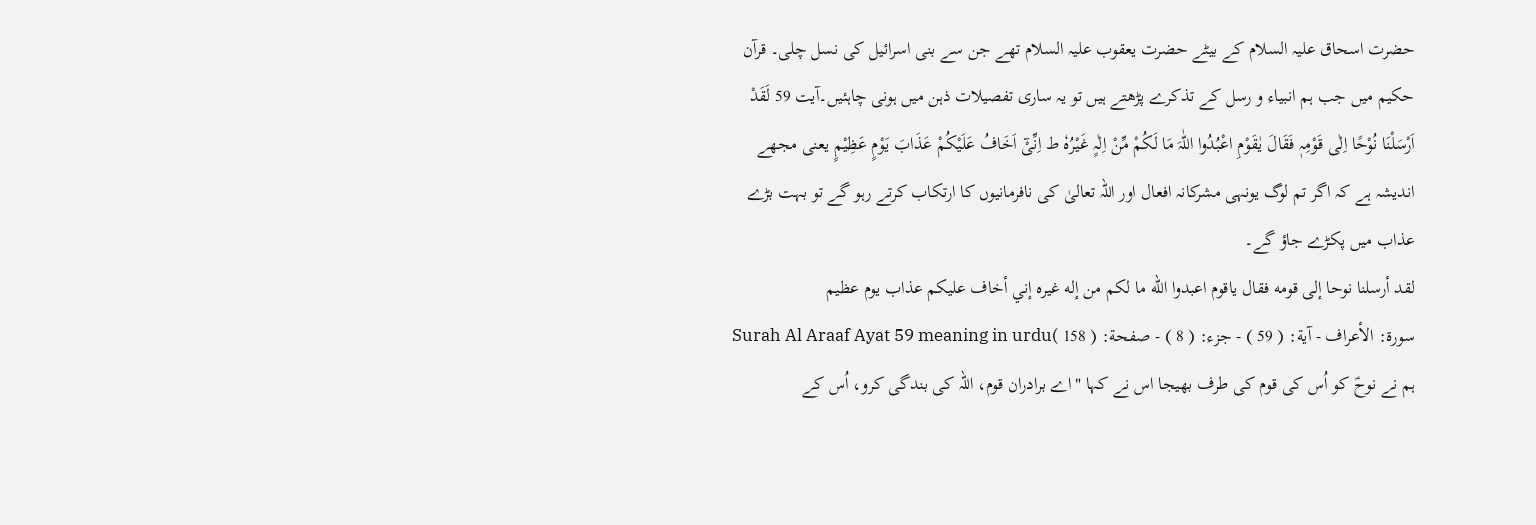حضرت اسحاق علیہ السلام کے بیٹے حضرت یعقوب علیہ السلام تھے جن سے بنی اسرائیل کی نسل چلی۔ قرآن حکیم میں جب ہم انبیاء و رسل کے تذکرے پڑھتے ہیں تو یہ ساری تفصیلات ذہن میں ہونی چاہئیں۔آیت 59 لَقَدْ اَرْسَلْنَا نُوْحًا اِلٰی قَوْمِہٖ فَقَالَ یٰقَوْمِ اعْبُدُوا اللّٰہَ مَا لَکُمْ مِّنْ اِلٰہٍ غَیْرُہٗ ط اِنِّیْٓ اَخَافُ عَلَیْکُمْ عَذَابَ یَوْمٍ عَظِیْمٍ یعنی مجھے اندیشہ ہے کہ اگر تم لوگ یونہی مشرکانہ افعال اور اللہ تعالیٰ کی نافرمانیوں کا ارتکاب کرتے رہو گے تو بہت بڑے عذاب میں پکڑے جاؤ گے۔
لقد أرسلنا نوحا إلى قومه فقال ياقوم اعبدوا الله ما لكم من إله غيره إني أخاف عليكم عذاب يوم عظيم
سورة: الأعراف - آية: ( 59 ) - جزء: ( 8 ) - صفحة: ( 158 )Surah Al Araaf Ayat 59 meaning in urdu
ہم نے نوحؑ کو اُس کی قوم کی طرف بھیجا اس نے کہا "اے برادران قوم، اللہ کی بندگی کرو، اُس کے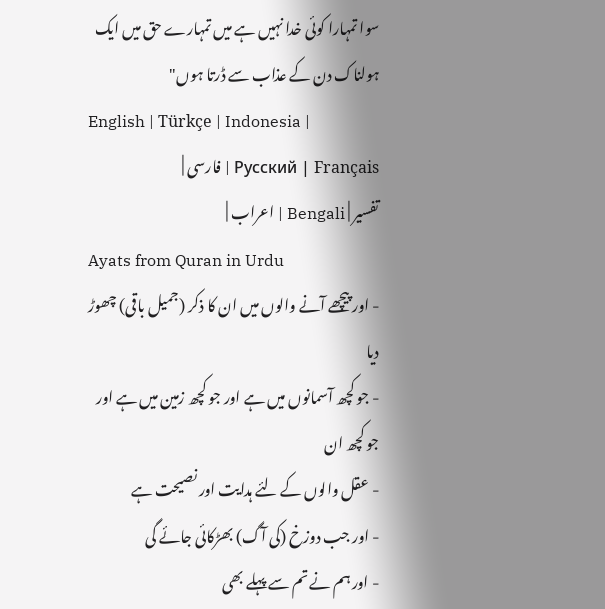سوا تمہارا کوئی خدا نہیں ہے میں تمہارے حق میں ایک ہولناک دن کے عذاب سے ڈرتا ہوں"
English | Türkçe | Indonesia |
Русский | Français | فارسی |
تفسير | Bengali | اعراب |
Ayats from Quran in Urdu
- اور پیچھے آنے والوں میں ان کا ذکر (جمیل باقی) چھوڑ دیا
- جو کچھ آسمانوں میں ہے اور جو کچھ زمین میں ہے اور جو کچھ ان
- عقل والوں کے لئے ہدایت اور نصیحت ہے
- اور جب دوزخ (کی آگ) بھڑکائی جائے گی
- اور ہم نے تم سے پہلے بھی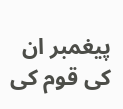پیغمبر ان کی قوم کی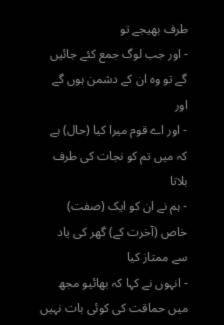طرف بھیجے تو
- اور جب لوگ جمع کئے جائیں گے تو وہ ان کے دشمن ہوں گے اور
- اور اے قوم میرا کیا (حال) ہے کہ میں تم کو نجات کی طرف بلاتا
- ہم نے ان کو ایک (صفت) خاص (آخرت کے) گھر کی یاد سے ممتاز کیا
- انہوں نے کہا کہ بھائیو مجھ میں حماقت کی کوئی بات نہیں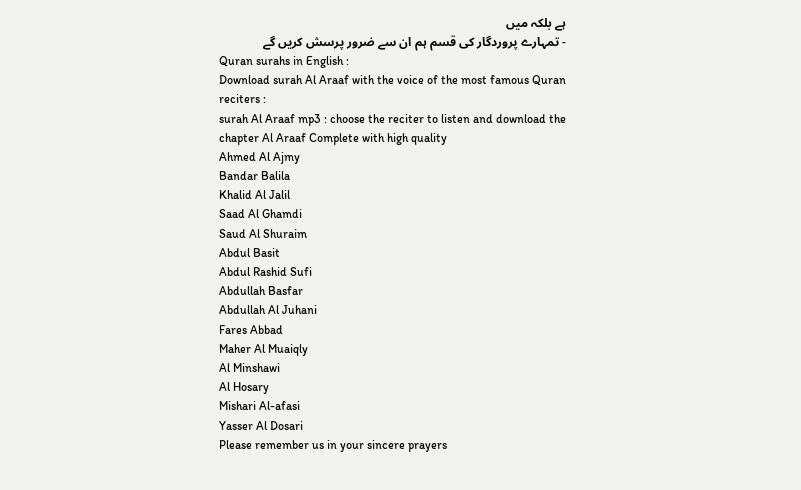ہے بلکہ میں
- تمہارے پروردگار کی قسم ہم ان سے ضرور پرسش کریں گے
Quran surahs in English :
Download surah Al Araaf with the voice of the most famous Quran reciters :
surah Al Araaf mp3 : choose the reciter to listen and download the chapter Al Araaf Complete with high quality
Ahmed Al Ajmy
Bandar Balila
Khalid Al Jalil
Saad Al Ghamdi
Saud Al Shuraim
Abdul Basit
Abdul Rashid Sufi
Abdullah Basfar
Abdullah Al Juhani
Fares Abbad
Maher Al Muaiqly
Al Minshawi
Al Hosary
Mishari Al-afasi
Yasser Al Dosari
Please remember us in your sincere prayers